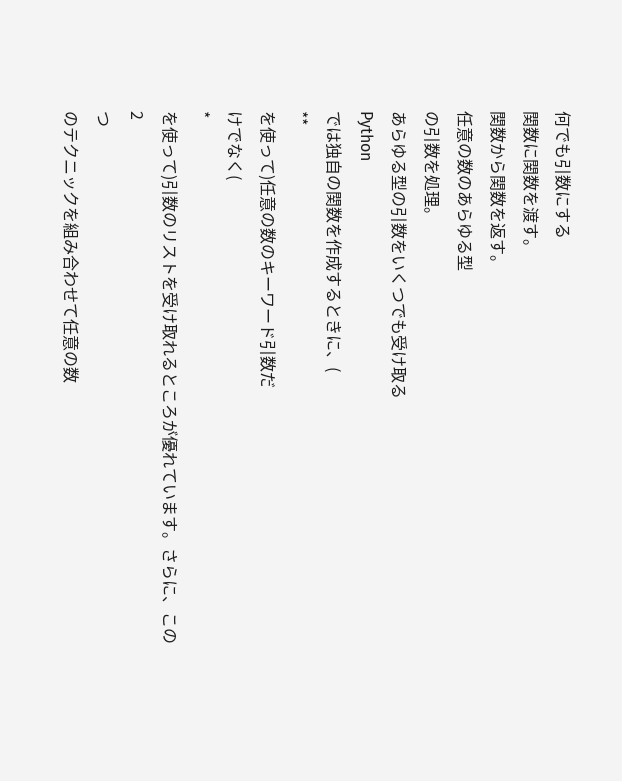何でも引数にする
関数に関数を渡す。
関数から関数を返す。
任意の数のあらゆる型
の引数を処理。
あらゆる型の引数をいくつでも受け取る
Python
では独自の関数を作成するときに、(
**
を使って)任意の数のキーワード引数だ
けでなく(
*
を使って)引数のリストを受け取れるところが優れています。さらに、この
2
つ
のテクニックを組み合わせて任意の数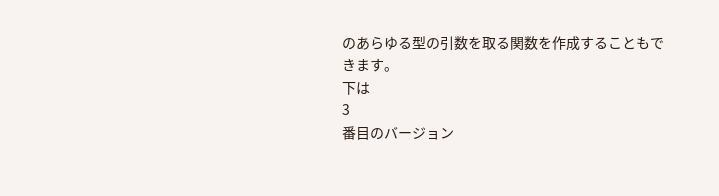のあらゆる型の引数を取る関数を作成することもで
きます。
下は
3
番目のバージョン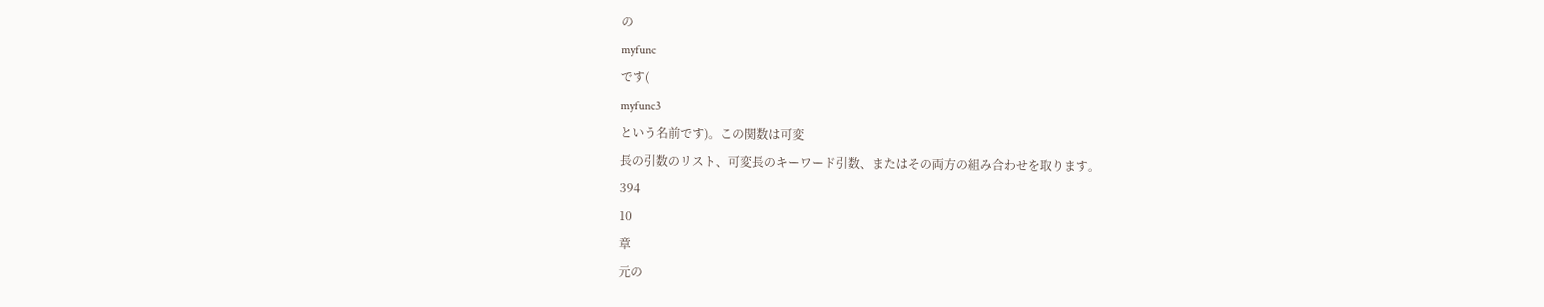の
myfunc
です(
myfunc3
という名前です)。この関数は可変
長の引数のリスト、可変長のキーワード引数、またはその両方の組み合わせを取ります。
394
10
章
元の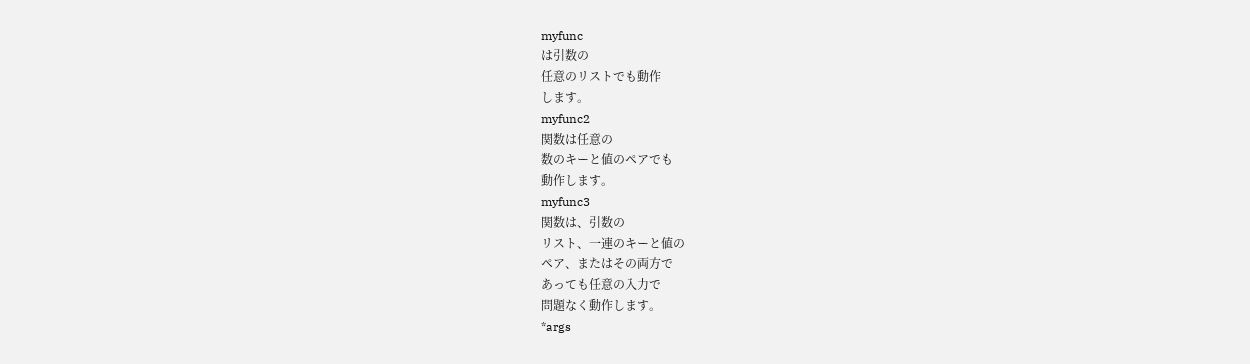myfunc
は引数の
任意のリストでも動作
します。
myfunc2
関数は任意の
数のキーと値のペアでも
動作します。
myfunc3
関数は、引数の
リスト、一連のキーと値の
ペア、またはその両方で
あっても任意の入力で
問題なく動作します。
*args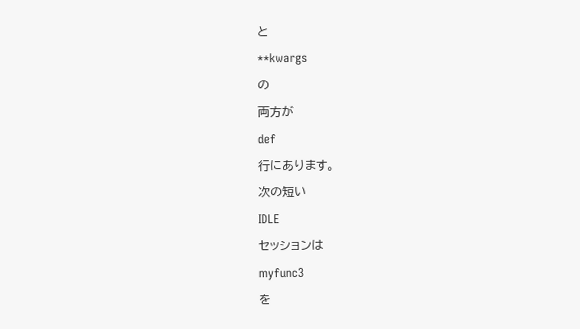と
**kwargs
の
両方が
def
行にあります。
次の短い
IDLE
セッションは
myfunc3
を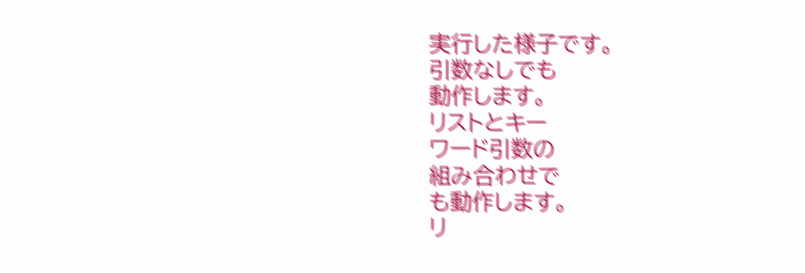実行した様子です。
引数なしでも
動作します。
リストとキー
ワード引数の
組み合わせで
も動作します。
リ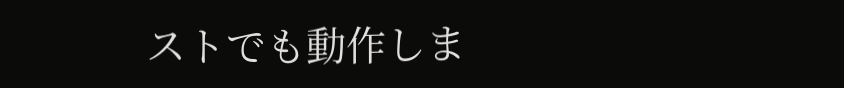ストでも動作しま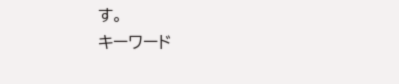す。
キーワード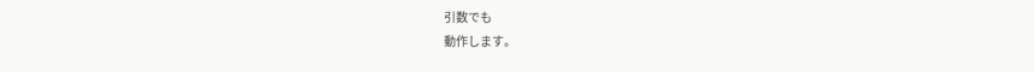引数でも
動作します。